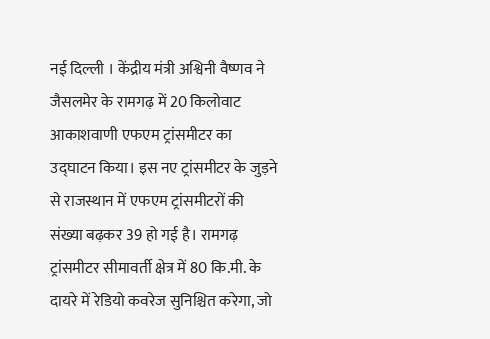नई दिल्ली । केंद्रीय मंत्री अश्विनी वैष्णव ने जैसलमेर के रामगढ़ में 20 किलोवाट आकाशवाणी एफएम ट्रांसमीटर का उद्घाटन किया। इस नए ट्रांसमीटर के जुड़ने से राजस्थान में एफएम ट्रांसमीटरों की संख्या बढ़कर 39 हो गई है। रामगढ़ ट्रांसमीटर सीमावर्ती क्षेत्र में 80 कि.मी. के दायरे में रेडियो कवरेज सुनिश्चित करेगा, जो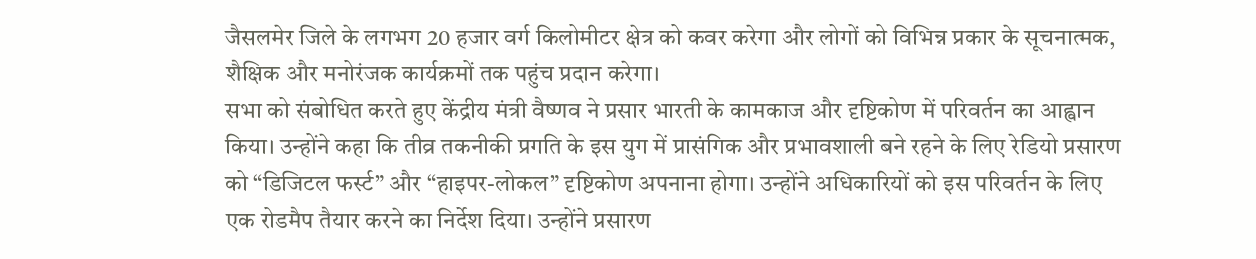जैसलमेर जिले के लगभग 20 हजार वर्ग किलोमीटर क्षेत्र को कवर करेगा और लोगों को विभिन्न प्रकार के सूचनात्मक, शैक्षिक और मनोरंजक कार्यक्रमों तक पहुंच प्रदान करेगा।
सभा को संबोधित करते हुए केंद्रीय मंत्री वैष्णव ने प्रसार भारती के कामकाज और दृष्टिकोण में परिवर्तन का आह्वान किया। उन्होंने कहा कि तीव्र तकनीकी प्रगति के इस युग में प्रासंगिक और प्रभावशाली बने रहने के लिए रेडियो प्रसारण को “डिजिटल फर्स्ट” और “हाइपर-लोकल” दृष्टिकोण अपनाना होगा। उन्होंने अधिकारियों को इस परिवर्तन के लिए एक रोडमैप तैयार करने का निर्देश दिया। उन्होंने प्रसारण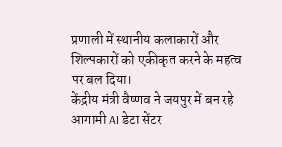प्रणाली में स्थानीय कलाकारों और शिल्पकारों को एकीकृत करने के महत्व पर बल दिया।
केंद्रीय मंत्री वैष्णव ने जयपुर में बन रहे आगामी AI डेटा सेंटर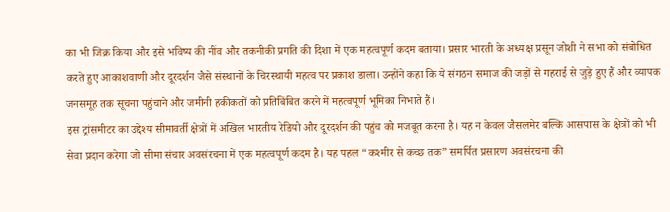का भी जिक्र किया और इसे भविष्य की नींव और तकनीकी प्रगति की दिशा में एक महत्वपूर्ण कदम बताया। प्रसार भारती के अध्यक्ष प्रसून जोशी ने सभा को संबोधित करते हुए आकाशवाणी और दूरदर्शन जैसे संस्थानों के चिरस्थायी महत्व पर प्रकाश डाला। उन्होंने कहा कि ये संगठन समाज की जड़ों से गहराई से जुड़े हुए हैं और व्यापक जनसमूह तक सूचना पहुंचाने और जमीनी हकीकतों को प्रतिबिंबित करने में महत्वपूर्ण भूमिका निभाते हैं।
इस ट्रांसमीटर का उद्देश्य सीमावर्ती क्षेत्रों में अखिल भारतीय रेडियो और दूरदर्शन की पहुंच को मजबूत करना है। यह न केवल जैसलमेर बल्कि आसपास के क्षेत्रों को भी सेवा प्रदान करेगा जो सीमा संचार अवसंरचना में एक महत्वपूर्ण कदम है। यह पहल “कश्मीर से कच्छ तक” समर्पित प्रसारण अवसंरचना की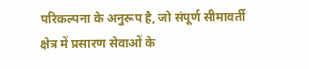परिकल्पना के अनुरूप है, जो संपूर्ण सीमावर्ती क्षेत्र में प्रसारण सेवाओं के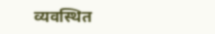व्यवस्थित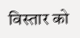विस्तार को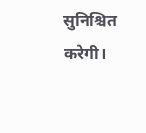सुनिश्चित करेगी।